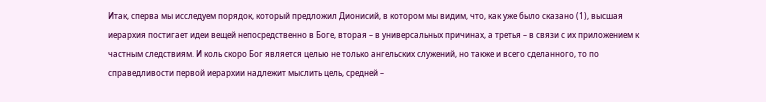Итак, сперва мы исследуем порядок, который предложил Дионисий, в котором мы видим, что, как уже было сказано (1), высшая иерархия постигает идеи вещей непосредственно в Боге, вторая – в универсальных причинах, а третья – в связи с их приложением к частным следствиям. И коль скоро Бог является целью не только ангельских служений, но также и всего сделанного, то по справедливости первой иерархии надлежит мыслить цель, средней –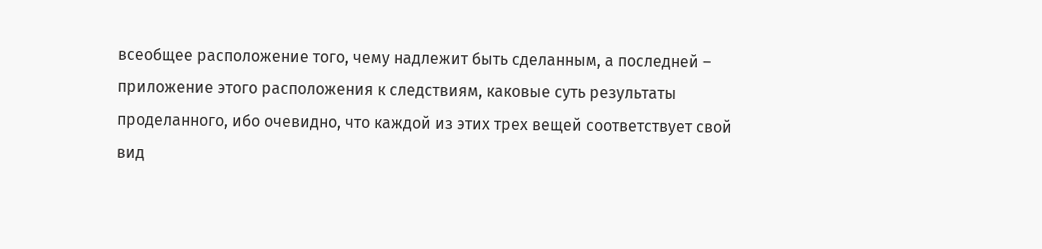всеобщее расположение того, чему надлежит быть сделанным, а последней – приложение этого расположения к следствиям, каковые суть результаты проделанного, ибо очевидно, что каждой из этих трех вещей соответствует свой вид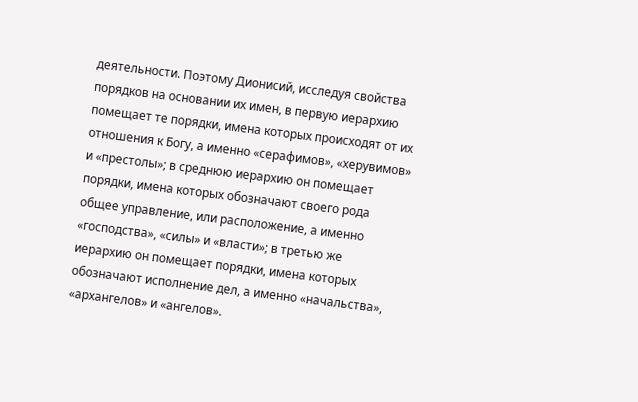деятельности. Поэтому Дионисий, исследуя свойства порядков на основании их имен, в первую иерархию помещает те порядки, имена которых происходят от их отношения к Богу, а именно «серафимов», «херувимов» и «престолы»; в среднюю иерархию он помещает порядки, имена которых обозначают своего рода общее управление, или расположение, а именно «господства», «силы» и «власти»; в третью же иерархию он помещает порядки, имена которых обозначают исполнение дел, а именно «начальства», «архангелов» и «ангелов».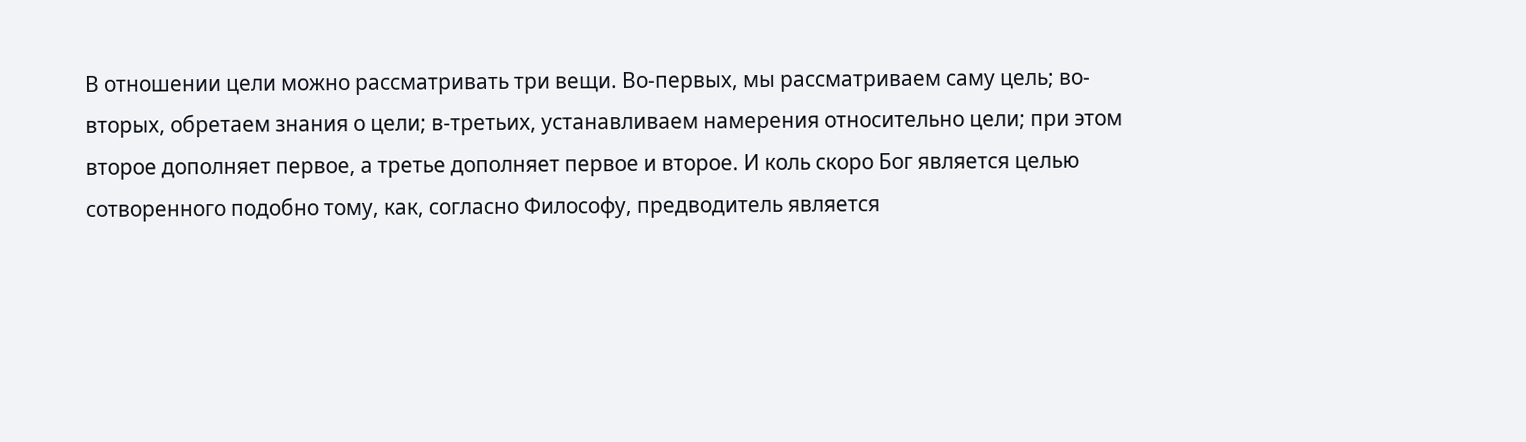В отношении цели можно рассматривать три вещи. Во-первых, мы рассматриваем саму цель; во-вторых, обретаем знания о цели; в-третьих, устанавливаем намерения относительно цели; при этом второе дополняет первое, а третье дополняет первое и второе. И коль скоро Бог является целью сотворенного подобно тому, как, согласно Философу, предводитель является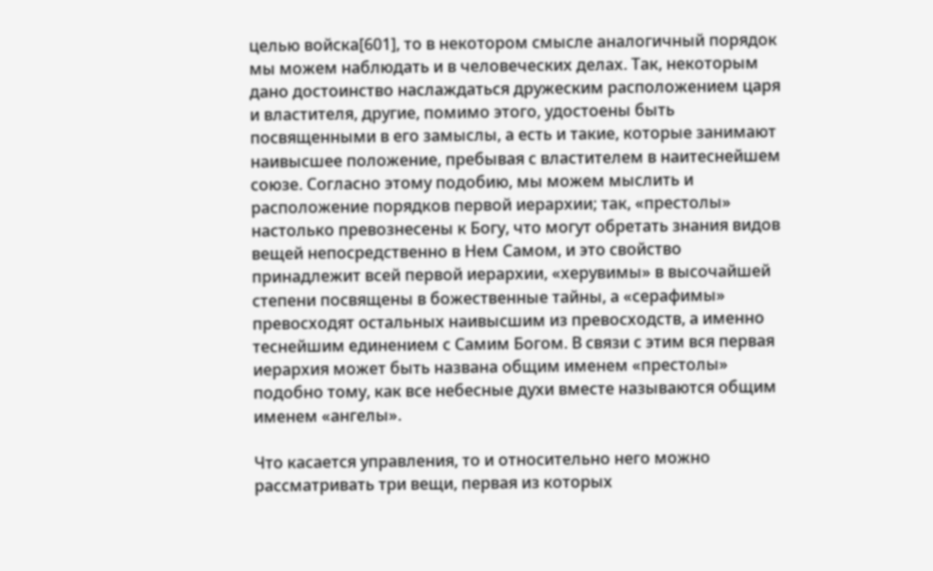целью войска[601], то в некотором смысле аналогичный порядок мы можем наблюдать и в человеческих делах. Так, некоторым дано достоинство наслаждаться дружеским расположением царя и властителя, другие, помимо этого, удостоены быть посвященными в его замыслы, а есть и такие, которые занимают наивысшее положение, пребывая с властителем в наитеснейшем союзе. Согласно этому подобию, мы можем мыслить и расположение порядков первой иерархии; так, «престолы» настолько превознесены к Богу, что могут обретать знания видов вещей непосредственно в Нем Самом, и это свойство принадлежит всей первой иерархии, «херувимы» в высочайшей степени посвящены в божественные тайны, а «серафимы» превосходят остальных наивысшим из превосходств, а именно теснейшим единением с Самим Богом. В связи с этим вся первая иерархия может быть названа общим именем «престолы» подобно тому, как все небесные духи вместе называются общим именем «ангелы».

Что касается управления, то и относительно него можно рассматривать три вещи, первая из которых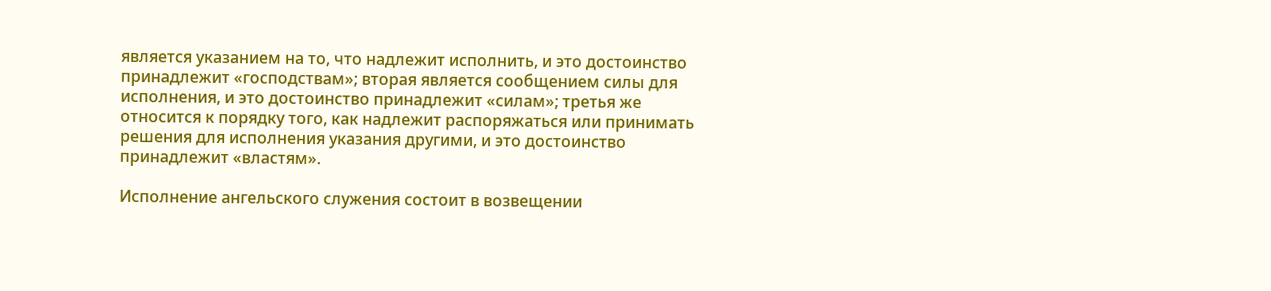является указанием на то, что надлежит исполнить, и это достоинство принадлежит «господствам»; вторая является сообщением силы для исполнения, и это достоинство принадлежит «силам»; третья же относится к порядку того, как надлежит распоряжаться или принимать решения для исполнения указания другими, и это достоинство принадлежит «властям».

Исполнение ангельского служения состоит в возвещении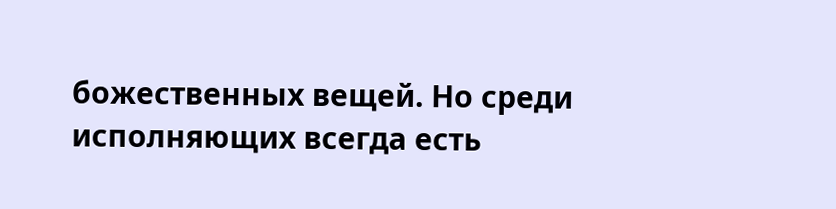божественных вещей. Но среди исполняющих всегда есть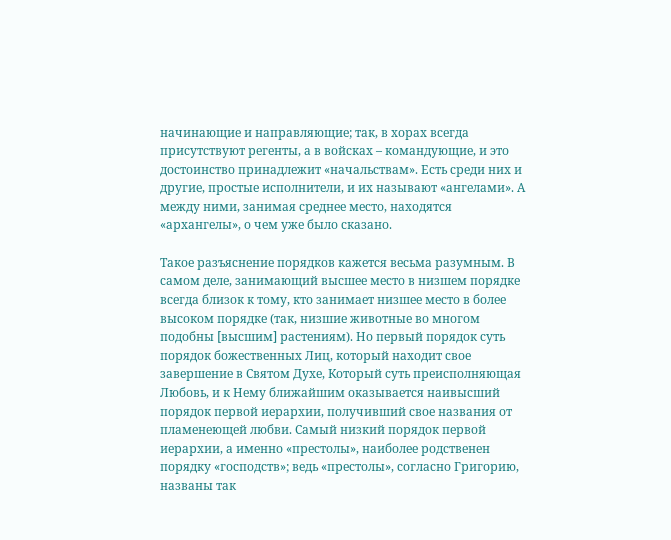начинающие и направляющие; так, в хорах всегда присутствуют регенты, а в войсках – командующие, и это достоинство принадлежит «начальствам». Есть среди них и другие, простые исполнители, и их называют «ангелами». А между ними, занимая среднее место, находятся «архангелы», о чем уже было сказано.

Такое разъяснение порядков кажется весьма разумным. В самом деле, занимающий высшее место в низшем порядке всегда близок к тому, кто занимает низшее место в более высоком порядке (так, низшие животные во многом подобны [высшим] растениям). Но первый порядок суть порядок божественных Лиц, который находит свое завершение в Святом Духе, Который суть преисполняющая Любовь, и к Нему ближайшим оказывается наивысший порядок первой иерархии, получивший свое названия от пламенеющей любви. Самый низкий порядок первой иерархии, а именно «престолы», наиболее родственен порядку «господств»; ведь «престолы», согласно Григорию, названы так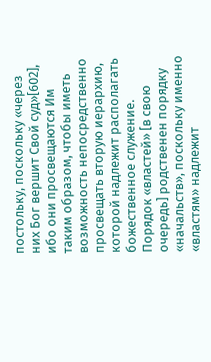постольку, поскольку «через них Бог вершит Свой суд»[602], ибо они просвещаются Им таким образом, чтобы иметь возможность непосредственно просвещать вторую иерархию, которой надлежит располагать божественное служение. Порядок «властей» [в свою очередь] родственен порядку «начальств», поскольку именно «властям» надлежит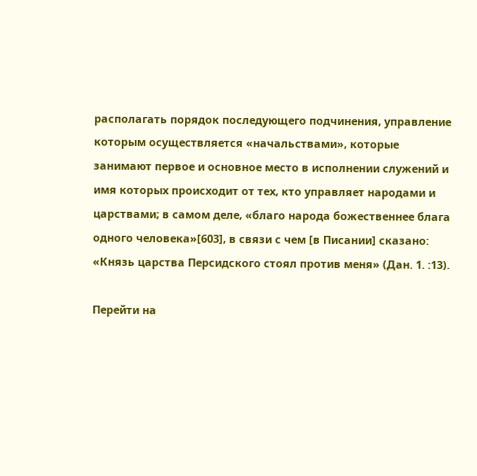располагать порядок последующего подчинения, управление которым осуществляется «начальствами», которые занимают первое и основное место в исполнении служений и имя которых происходит от тех, кто управляет народами и царствами; в самом деле, «благо народа божественнее блага одного человека»[603], в связи с чем [в Писании] сказано: «Князь царства Персидского стоял против меня» (Дан. 1. :13).

Перейти на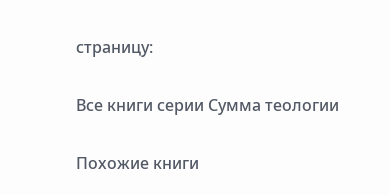страницу:

Все книги серии Сумма теологии

Похожие книги